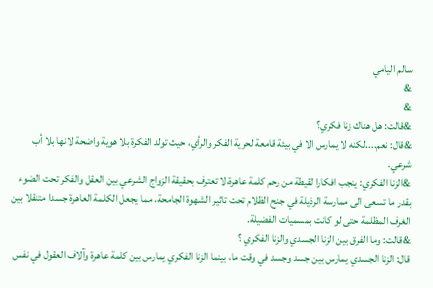سالم اليامي
&
&
&قالت: هل هناك زنا فكري؟
&قال: نعم....لكنه لا يمارس الا في بيئة قامعة لحرية الفكر والرأي، حيث تولد الفكرة بلا هوية واضحة لانها بلا أب شرعي.
&الزنا الفكري: ينجب افكارا لقيطة من رحم كلمة عاهرة،لا تعترف بحقيقة الزواج الشرعي بين العقل والفكر تحت الضوء بقدر ما تسعى الى ممارسة الرذيلة في جنح الظلام تحت تاثير الشهوة الجامحة، مما يجعل الكلمة العاهرة جسدا متنقلا بين الغرف المظلمة حتى لو كانت بمسميات الفضيلة.
&قالت: وما الفرق بين الزنا الجسدي والزنا الفكري ؟
قال: الزنا الجسدي يمارس بين جسد وجسد في وقت ما، بينما الزنا الفكري يمارس بين كلمة عاهرة وآلاف العقول في نفس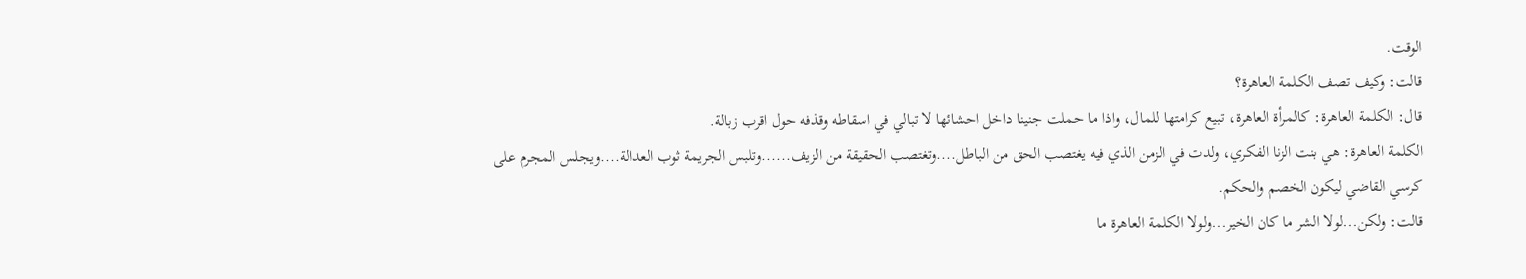الوقت.
قالت: وكيف تصف الكلمة العاهرة؟
قال: الكلمة العاهرة: كالمرأة العاهرة، تبيع كرامتها للمال، واذا ما حملت جنينا داخل احشائها لا تبالي في اسقاطه وقذفه حول اقرب زبالة.
الكلمة العاهرة: هي بنت الزنا الفكري، ولدت في الزمن الذي فيه يغتصب الحق من الباطل....وتغتصب الحقيقة من الزيف......وتلبس الجريمة ثوب العدالة....ويجلس المجرم على كرسي القاضي ليكون الخصم والحكم.
قالت: ولكن...لولا الشر ما كان الخير...ولولا الكلمة العاهرة ما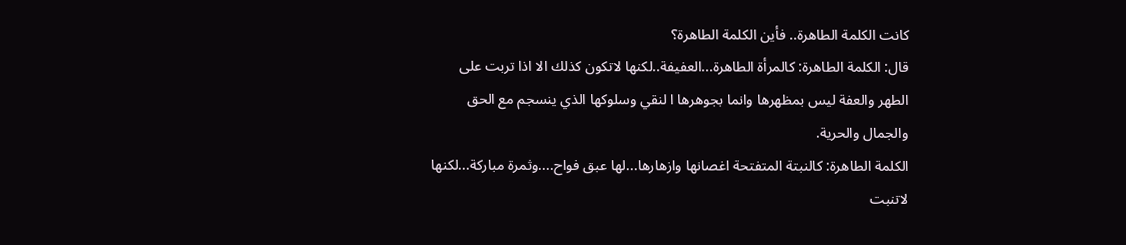كانت الكلمة الطاهرة.. فأين الكلمة الطاهرة؟
قال: الكلمة الطاهرة: كالمرأة الطاهرة...العفيفة..لكنها لاتكون كذلك الا اذا تربت على الطهر والعفة ليس بمظهرها وانما بجوهرها ا لنقي وسلوكها الذي ينسجم مع الحق والجمال والحرية.
الكلمة الطاهرة: كالنبتة المتفتحة اغصانها وازهارها...لها عبق فواح....وثمرة مباركة...لكنها لاتنبت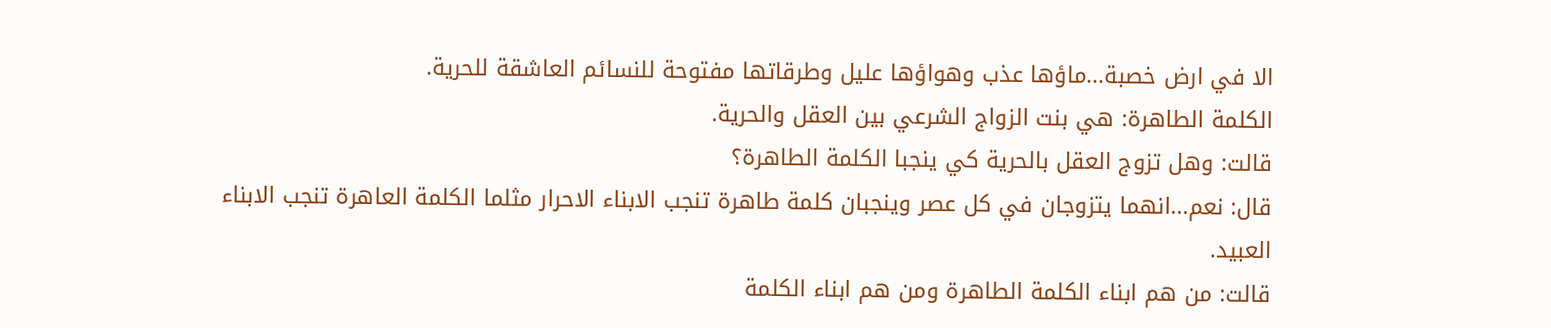الا في ارض خصبة...ماؤها عذب وهواؤها عليل وطرقاتها مفتوحة للنسائم العاشقة للحرية.
الكلمة الطاهرة: هي بنت الزواج الشرعي بين العقل والحرية.
قالت: وهل تزوج العقل بالحرية كي ينجبا الكلمة الطاهرة؟
قال: نعم...انهما يتزوجان في كل عصر وينجبان كلمة طاهرة تنجب الابناء الاحرار مثلما الكلمة العاهرة تنجب الابناء العبيد.
قالت: من هم ابناء الكلمة الطاهرة ومن هم ابناء الكلمة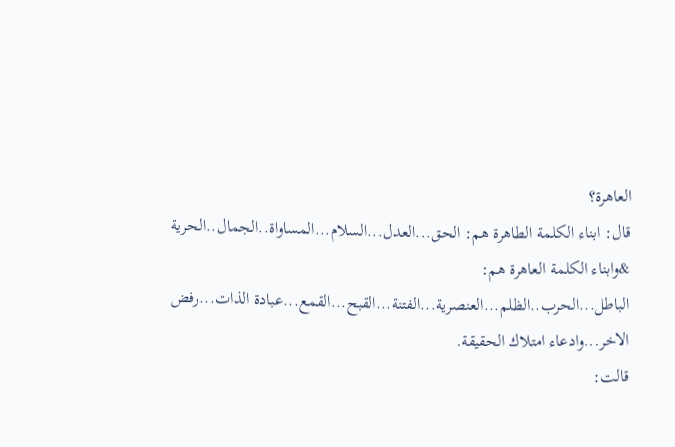العاهرة؟
قال: ابناء الكلمة الطاهرة هم: الحق...العدل...السلام...المساواة..الجمال..الحرية
&وابناء الكلمة العاهرة هم: الباطل...الحرب..الظلم...العنصرية...الفتنة...القبح...القمع...عبادة الذات...رفض الاخر...وادعاء امتلاك الحقيقة.
قالت: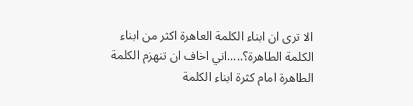الا ترى ان ابناء الكلمة العاهرة اكثر من ابناء الكلمة الطاهرة؟.....اني اخاف ان تنهزم الكلمة الطاهرة امام كثرة ابناء الكلمة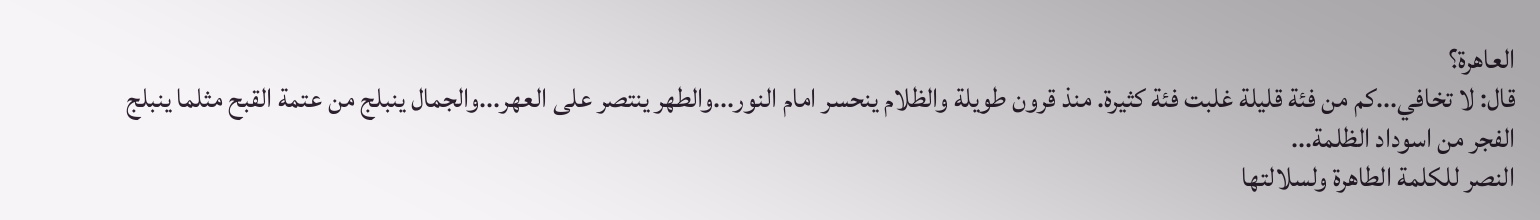العاهرة؟
قال: لا تخافي...كم من فئة قليلة غلبت فئة كثيرة. منذ قرون طويلة والظلام ينحسر امام النور...والطهر ينتصر على العهر...والجمال ينبلج من عتمة القبح مثلما ينبلج الفجر من اسوداد الظلمة...
النصر للكلمة الطاهرة ولسلالتها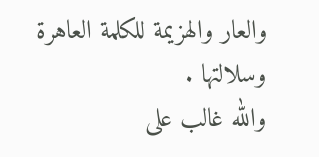والعار والهزيمة للكلمة العاهرة وسلالتها .
والله غالب على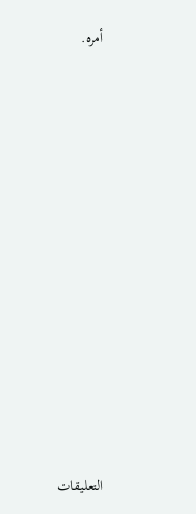أمره.















التعليقات